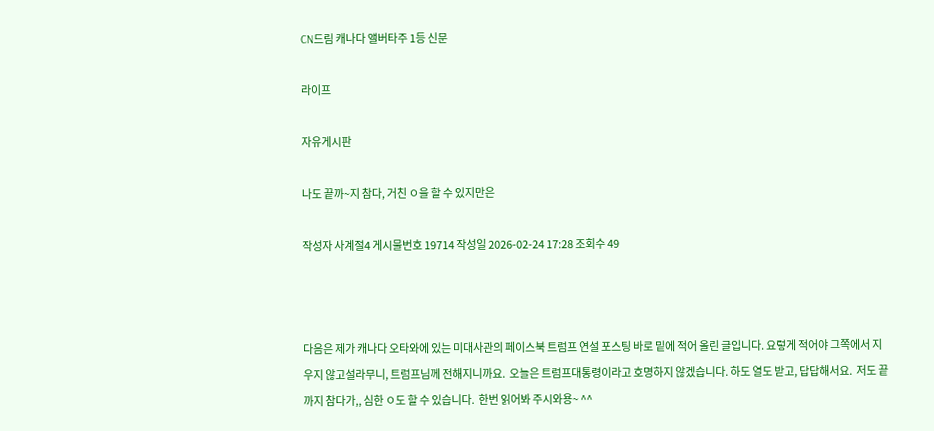CN드림 캐나다 앨버타주 1등 신문

라이프

자유게시판

나도 끝까~지 참다, 거친 ㅇ을 할 수 있지만은

작성자 사계절4 게시물번호 19714 작성일 2026-02-24 17:28 조회수 49



다음은 제가 캐나다 오타와에 있는 미대사관의 페이스북 트럼프 연설 포스팅 바로 밑에 적어 올린 글입니다. 요렇게 적어야 그쪽에서 지우지 않고설라무니, 트럼프님께 전해지니까요.  오늘은 트럼프대통령이라고 호명하지 않겠습니다. 하도 열도 받고, 답답해서요.  저도 끝까지 참다가,, 심한 ㅇ도 할 수 있습니다.  한번 읽어봐 주시와용~ ^^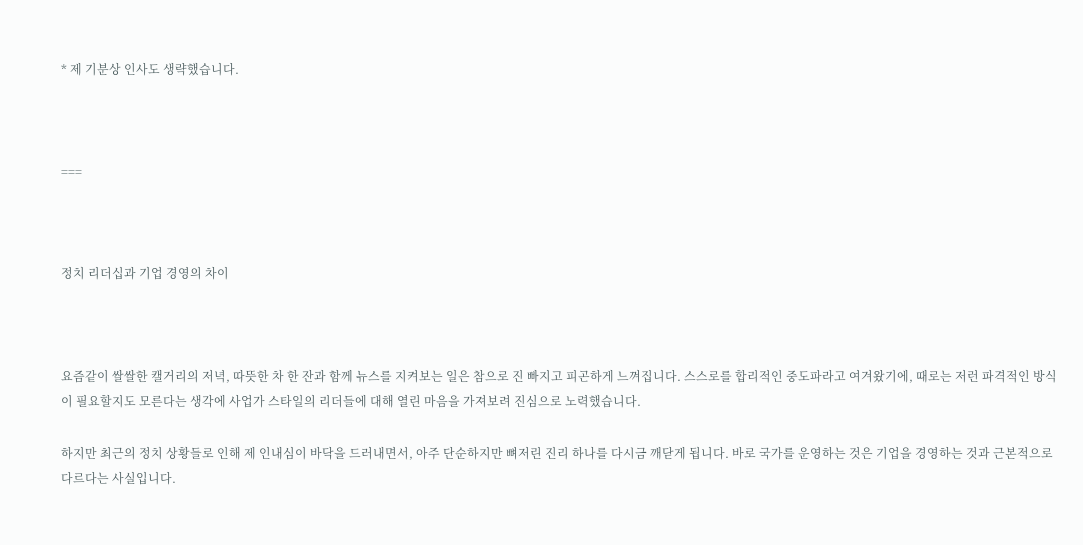* 제 기분상 인사도 생략했습니다.



===



정치 리더십과 기업 경영의 차이



요즘같이 쌀쌀한 캘거리의 저녁, 따뜻한 차 한 잔과 함께 뉴스를 지켜보는 일은 참으로 진 빠지고 피곤하게 느껴집니다. 스스로를 합리적인 중도파라고 여겨왔기에, 때로는 저런 파격적인 방식이 필요할지도 모른다는 생각에 사업가 스타일의 리더들에 대해 열린 마음을 가져보려 진심으로 노력했습니다.

하지만 최근의 정치 상황들로 인해 제 인내심이 바닥을 드러내면서, 아주 단순하지만 뼈저린 진리 하나를 다시금 깨닫게 됩니다. 바로 국가를 운영하는 것은 기업을 경영하는 것과 근본적으로 다르다는 사실입니다.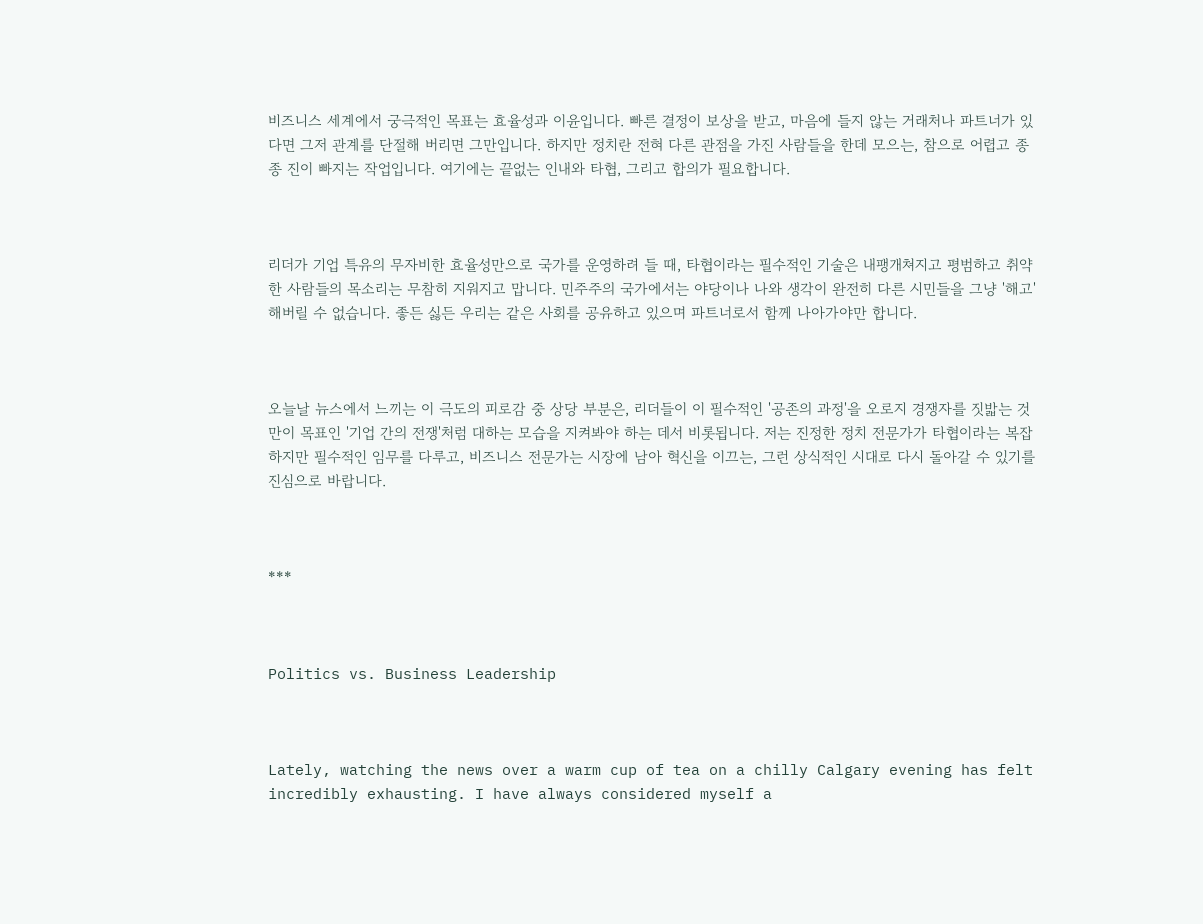비즈니스 세계에서 궁극적인 목표는 효율성과 이윤입니다. 빠른 결정이 보상을 받고, 마음에 들지 않는 거래처나 파트너가 있다면 그저 관계를 단절해 버리면 그만입니다. 하지만 정치란 전혀 다른 관점을 가진 사람들을 한데 모으는, 참으로 어렵고 종종 진이 빠지는 작업입니다. 여기에는 끝없는 인내와 타협, 그리고 합의가 필요합니다.



리더가 기업 특유의 무자비한 효율성만으로 국가를 운영하려 들 때, 타협이라는 필수적인 기술은 내팽개쳐지고 평범하고 취약한 사람들의 목소리는 무참히 지워지고 맙니다. 민주주의 국가에서는 야당이나 나와 생각이 완전히 다른 시민들을 그냥 '해고'해버릴 수 없습니다. 좋든 싫든 우리는 같은 사회를 공유하고 있으며 파트너로서 함께 나아가야만 합니다.



오늘날 뉴스에서 느끼는 이 극도의 피로감 중 상당 부분은, 리더들이 이 필수적인 '공존의 과정'을 오로지 경쟁자를 짓밟는 것만이 목표인 '기업 간의 전쟁'처럼 대하는 모습을 지켜봐야 하는 데서 비롯됩니다. 저는 진정한 정치 전문가가 타협이라는 복잡하지만 필수적인 임무를 다루고, 비즈니스 전문가는 시장에 남아 혁신을 이끄는, 그런 상식적인 시대로 다시 돌아갈 수 있기를 진심으로 바랍니다.



***



Politics vs. Business Leadership



Lately, watching the news over a warm cup of tea on a chilly Calgary evening has felt incredibly exhausting. I have always considered myself a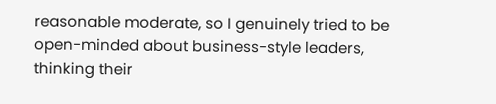reasonable moderate, so I genuinely tried to be open-minded about business-style leaders, thinking their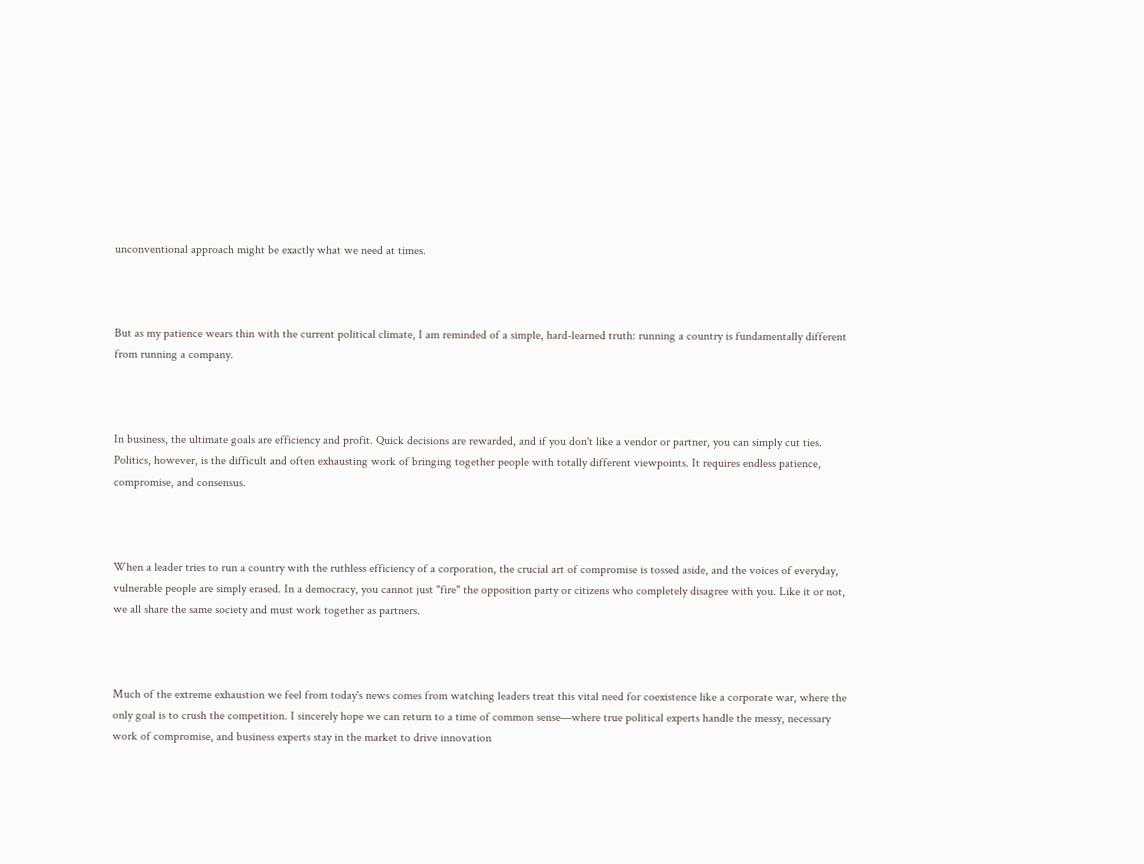unconventional approach might be exactly what we need at times.



But as my patience wears thin with the current political climate, I am reminded of a simple, hard-learned truth: running a country is fundamentally different from running a company.



In business, the ultimate goals are efficiency and profit. Quick decisions are rewarded, and if you don't like a vendor or partner, you can simply cut ties. Politics, however, is the difficult and often exhausting work of bringing together people with totally different viewpoints. It requires endless patience, compromise, and consensus.



When a leader tries to run a country with the ruthless efficiency of a corporation, the crucial art of compromise is tossed aside, and the voices of everyday, vulnerable people are simply erased. In a democracy, you cannot just "fire" the opposition party or citizens who completely disagree with you. Like it or not, we all share the same society and must work together as partners.



Much of the extreme exhaustion we feel from today's news comes from watching leaders treat this vital need for coexistence like a corporate war, where the only goal is to crush the competition. I sincerely hope we can return to a time of common sense—where true political experts handle the messy, necessary work of compromise, and business experts stay in the market to drive innovation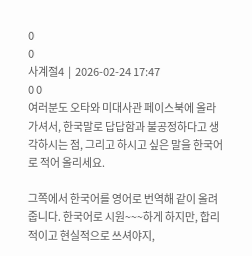0
0
사계절4  |  2026-02-24 17:47
0 0
여러분도 오타와 미대사관 페이스북에 올라 가셔서, 한국말로 답답함과 불공정하다고 생각하시는 점, 그리고 하시고 싶은 말을 한국어로 적어 올리세요.

그쪽에서 한국어를 영어로 번역해 같이 올려줍니다. 한국어로 시원~~~하게 하지만, 합리적이고 현실적으로 쓰셔야지,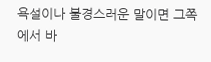욕설이나 불경스러운 말이면 그쪽에서 바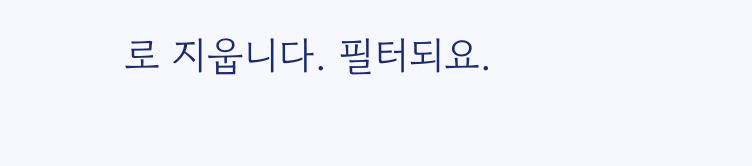로 지웁니다. 필터되요.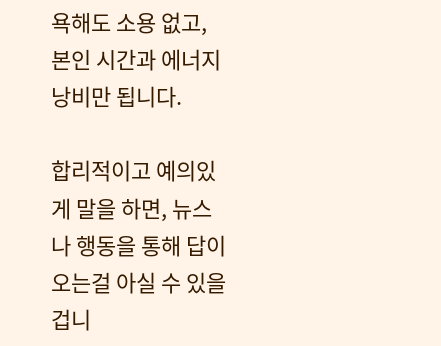욕해도 소용 없고, 본인 시간과 에너지 낭비만 됩니다.

합리적이고 예의있게 말을 하면, 뉴스나 행동을 통해 답이 오는걸 아실 수 있을 겁니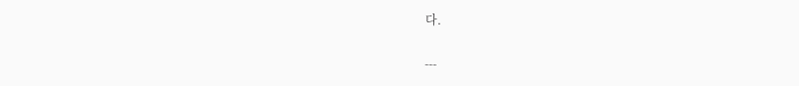다.

---